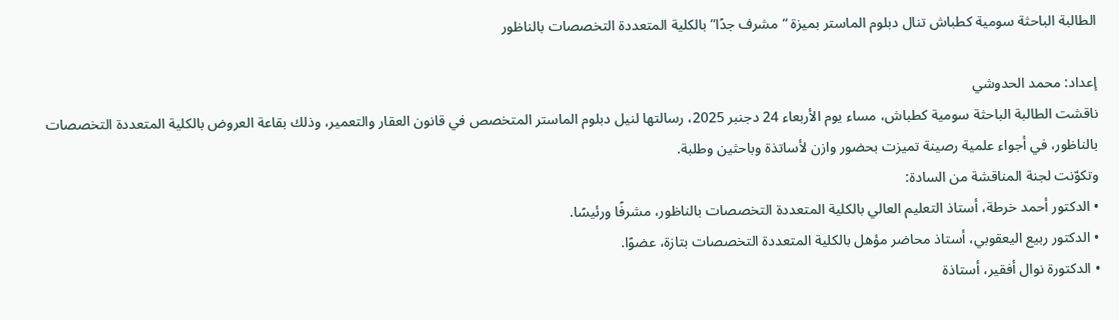الطالبة الباحثة سومية كطباش تنال دبلوم الماستر بميزة “مشرف جدًا” بالكلية المتعددة التخصصات بالناظور

إعداد: محمد الحدوشي
ناقشت الطالبة الباحثة سومية كطباش، مساء يوم الأربعاء 24 دجنبر 2025، رسالتها لنيل دبلوم الماستر المتخصص في قانون العقار والتعمير، وذلك بقاعة العروض بالكلية المتعددة التخصصات بالناظور، في أجواء علمية رصينة تميزت بحضور وازن لأساتذة وباحثين وطلبة.
وتكوّنت لجنة المناقشة من السادة:
• الدكتور أحمد خرطة، أستاذ التعليم العالي بالكلية المتعددة التخصصات بالناظور، مشرفًا ورئيسًا.
• الدكتور ربيع اليعقوبي، أستاذ محاضر مؤهل بالكلية المتعددة التخصصات بتازة، عضوًا.
• الدكتورة نوال أفقير، أستاذة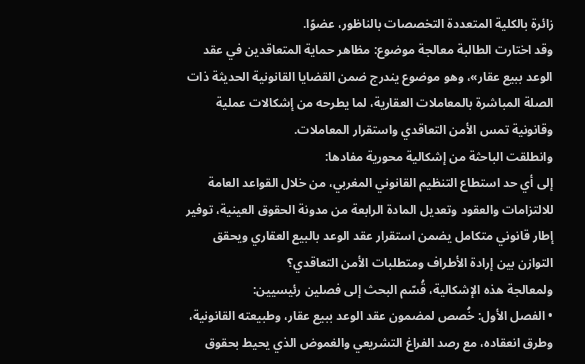زائرة بالكلية المتعددة التخصصات بالناظور، عضوًا.
وقد اختارت الطالبة معالجة موضوع: مظاهر حماية المتعاقدين في عقد الوعد ببيع عقار»، وهو موضوع يندرج ضمن القضايا القانونية الحديثة ذات الصلة المباشرة بالمعاملات العقارية، لما يطرحه من إشكالات عملية وقانونية تمس الأمن التعاقدي واستقرار المعاملات.
وانطلقت الباحثة من إشكالية محورية مفادها:
إلى أي حد استطاع التنظيم القانوني المغربي، من خلال القواعد العامة للالتزامات والعقود وتعديل المادة الرابعة من مدونة الحقوق العينية، توفير إطار قانوني متكامل يضمن استقرار عقد الوعد بالبيع العقاري ويحقق التوازن بين إرادة الأطراف ومتطلبات الأمن التعاقدي؟
ولمعالجة هذه الإشكالية، قُسّم البحث إلى فصلين رئيسيين:
• الفصل الأول: خُصص لمضمون عقد الوعد ببيع عقار، وطبيعته القانونية، وطرق انعقاده، مع رصد الفراغ التشريعي والغموض الذي يحيط بحقوق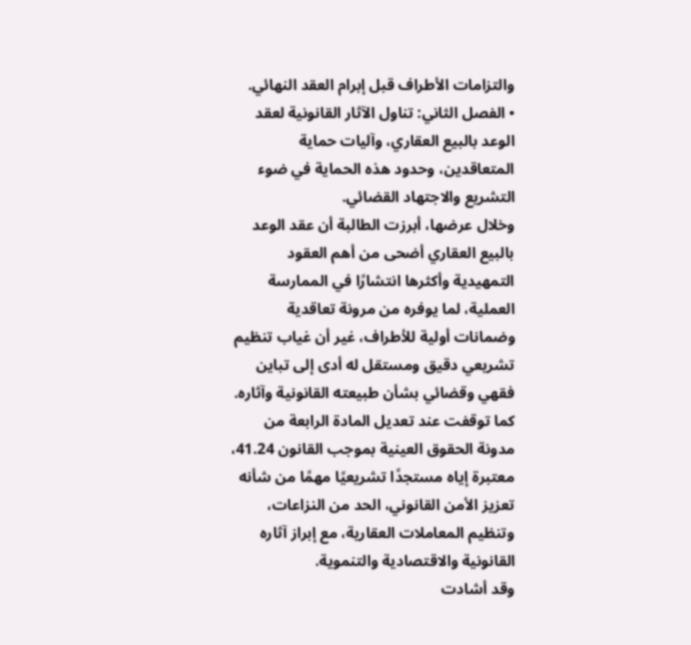والتزامات الأطراف قبل إبرام العقد النهائي.
• الفصل الثاني: تناول الآثار القانونية لعقد الوعد بالبيع العقاري، وآليات حماية المتعاقدين، وحدود هذه الحماية في ضوء التشريع والاجتهاد القضائي.
وخلال عرضها، أبرزت الطالبة أن عقد الوعد بالبيع العقاري أضحى من أهم العقود التمهيدية وأكثرها انتشارًا في الممارسة العملية، لما يوفره من مرونة تعاقدية وضمانات أولية للأطراف، غير أن غياب تنظيم تشريعي دقيق ومستقل له أدى إلى تباين فقهي وقضائي بشأن طبيعته القانونية وآثاره. كما توقفت عند تعديل المادة الرابعة من مدونة الحقوق العينية بموجب القانون 41.24، معتبرة إياه مستجدًا تشريعيًا مهمًا من شأنه تعزيز الأمن القانوني، الحد من النزاعات، وتنظيم المعاملات العقارية، مع إبراز آثاره القانونية والاقتصادية والتنموية.
وقد أشادت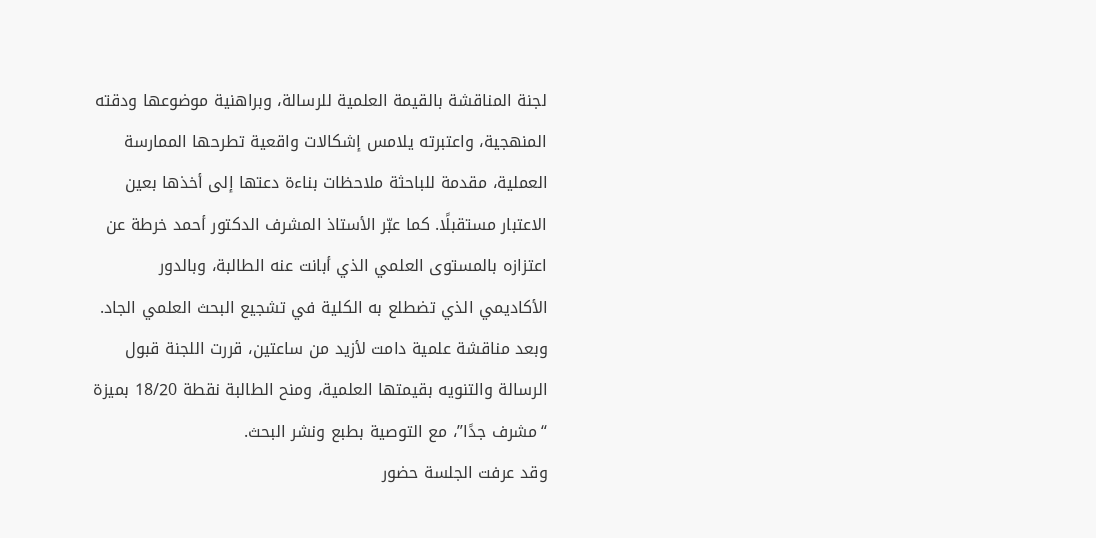لجنة المناقشة بالقيمة العلمية للرسالة، وبراهنية موضوعها ودقته المنهجية، واعتبرته يلامس إشكالات واقعية تطرحها الممارسة العملية، مقدمة للباحثة ملاحظات بناءة دعتها إلى أخذها بعين الاعتبار مستقبلًا. كما عبّر الأستاذ المشرف الدكتور أحمد خرطة عن اعتزازه بالمستوى العلمي الذي أبانت عنه الطالبة، وبالدور الأكاديمي الذي تضطلع به الكلية في تشجيع البحث العلمي الجاد.
وبعد مناقشة علمية دامت لأزيد من ساعتين، قررت اللجنة قبول الرسالة والتنويه بقيمتها العلمية، ومنح الطالبة نقطة 18/20 بميزة “مشرف جدًا”، مع التوصية بطبع ونشر البحث.
وقد عرفت الجلسة حضور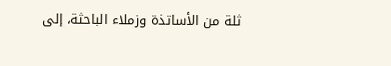ثلة من الأساتذة وزملاء الباحثة، إلى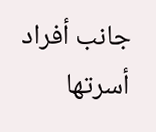جانب أفراد أسرتها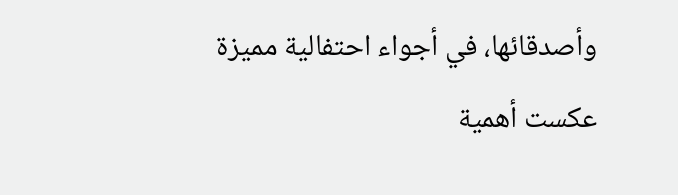وأصدقائها، في أجواء احتفالية مميزة عكست أهمية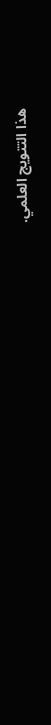هذا التتويج العلمي.